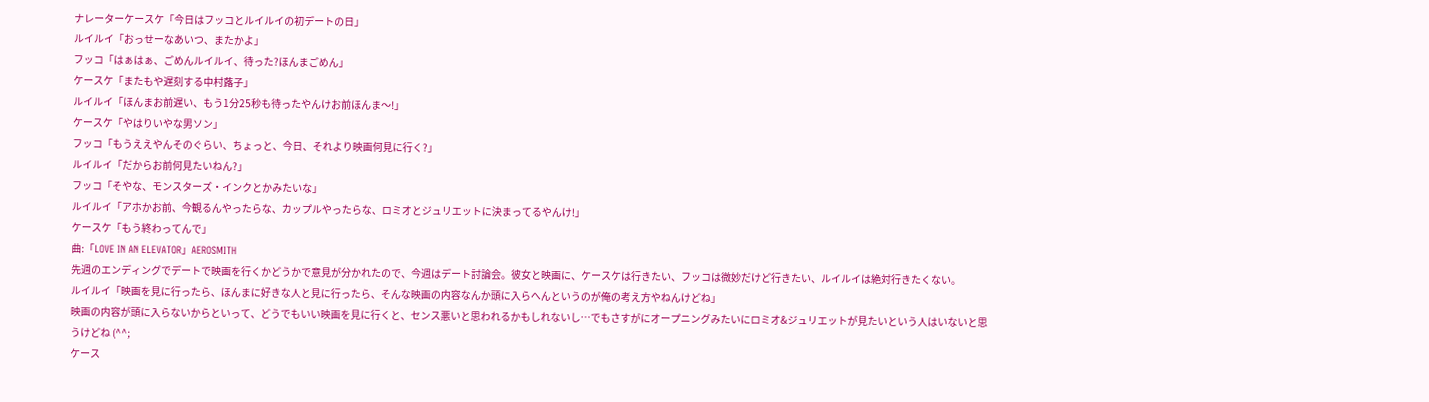ナレーターケースケ「今日はフッコとルイルイの初デートの日」
ルイルイ「おっせーなあいつ、またかよ」
フッコ「はぁはぁ、ごめんルイルイ、待った?ほんまごめん」
ケースケ「またもや遅刻する中村蕗子」
ルイルイ「ほんまお前遅い、もう1分25秒も待ったやんけお前ほんま〜!」
ケースケ「やはりいやな男ソン」
フッコ「もうええやんそのぐらい、ちょっと、今日、それより映画何見に行く?」
ルイルイ「だからお前何見たいねん?」
フッコ「そやな、モンスターズ・インクとかみたいな」
ルイルイ「アホかお前、今観るんやったらな、カップルやったらな、ロミオとジュリエットに決まってるやんけ!」
ケースケ「もう終わってんで」
曲:「LOVE IN AN ELEVATOR」AEROSMITH
先週のエンディングでデートで映画を行くかどうかで意見が分かれたので、今週はデート討論会。彼女と映画に、ケースケは行きたい、フッコは微妙だけど行きたい、ルイルイは絶対行きたくない。
ルイルイ「映画を見に行ったら、ほんまに好きな人と見に行ったら、そんな映画の内容なんか頭に入らへんというのが俺の考え方やねんけどね」
映画の内容が頭に入らないからといって、どうでもいい映画を見に行くと、センス悪いと思われるかもしれないし…でもさすがにオープニングみたいにロミオ&ジュリエットが見たいという人はいないと思うけどね (^^;
ケース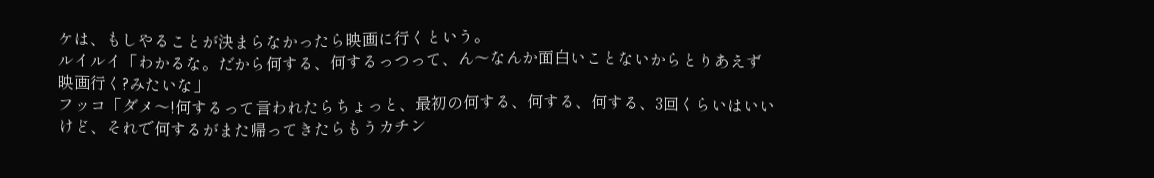ケは、もしやることが決まらなかったら映画に行くという。
ルイルイ「わかるな。だから何する、何するっつって、ん〜なんか面白いことないからとりあえず映画行く?みたいな」
フッコ「ダメ〜!何するって言われたらちょっと、最初の何する、何する、何する、3回くらいはいいけど、それで何するがまた帰ってきたらもうカチン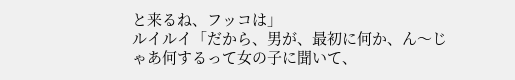と来るね、フッコは」
ルイルイ「だから、男が、最初に何か、ん〜じゃあ何するって女の子に聞いて、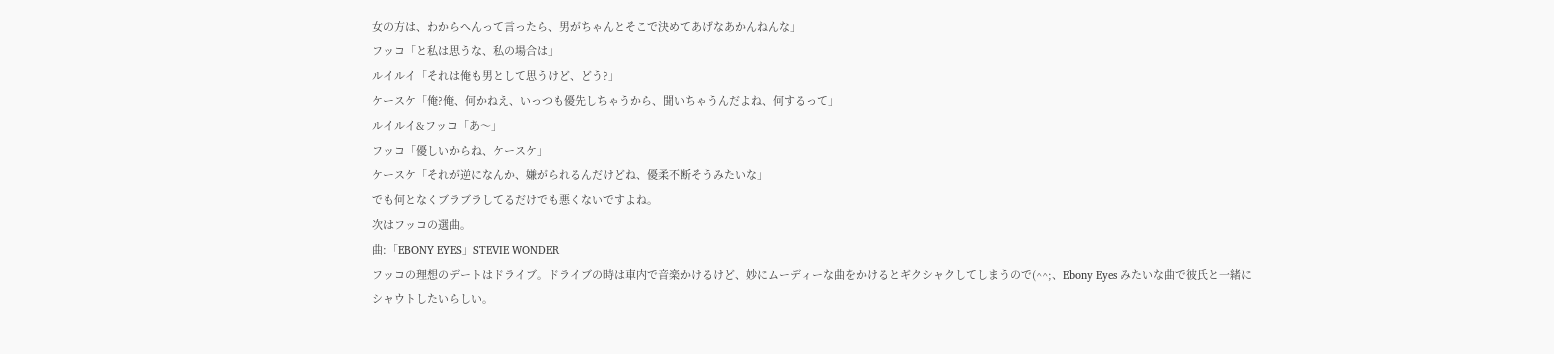女の方は、わからへんって言ったら、男がちゃんとそこで決めてあげなあかんねんな」
フッコ「と私は思うな、私の場合は」
ルイルイ「それは俺も男として思うけど、どう?」
ケースケ「俺?俺、何かねえ、いっつも優先しちゃうから、聞いちゃうんだよね、何するって」
ルイルイ&フッコ「あ〜」
フッコ「優しいからね、ケースケ」
ケースケ「それが逆になんか、嫌がられるんだけどね、優柔不断そうみたいな」
でも何となくブラブラしてるだけでも悪くないですよね。
次はフッコの選曲。
曲:「EBONY EYES」STEVIE WONDER
フッコの理想のデートはドライブ。ドライブの時は車内で音楽かけるけど、妙にムーディーな曲をかけるとギクシャクしてしまうので(^^;、Ebony Eyes みたいな曲で彼氏と一緒にシャウトしたいらしい。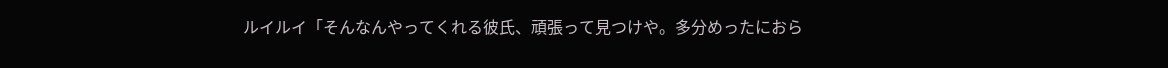ルイルイ「そんなんやってくれる彼氏、頑張って見つけや。多分めったにおら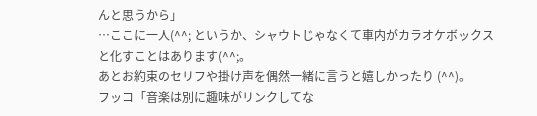んと思うから」
…ここに一人(^^; というか、シャウトじゃなくて車内がカラオケボックスと化すことはあります(^^;。
あとお約束のセリフや掛け声を偶然一緒に言うと嬉しかったり (^^)。
フッコ「音楽は別に趣味がリンクしてな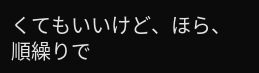くてもいいけど、ほら、順繰りで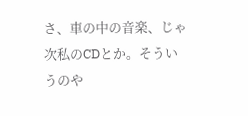さ、車の中の音楽、じゃ次私のCDとか。そういうのや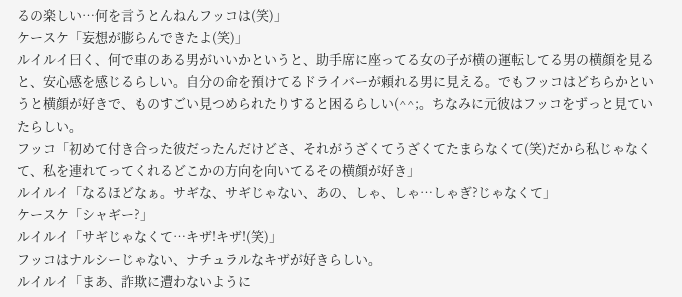るの楽しい…何を言うとんねんフッコは(笑)」
ケースケ「妄想が膨らんできたよ(笑)」
ルイルイ曰く、何で車のある男がいいかというと、助手席に座ってる女の子が横の運転してる男の横顔を見ると、安心感を感じるらしい。自分の命を預けてるドライバーが頼れる男に見える。でもフッコはどちらかというと横顔が好きで、ものすごい見つめられたりすると困るらしい(^^;。ちなみに元彼はフッコをずっと見ていたらしい。
フッコ「初めて付き合った彼だったんだけどさ、それがうざくてうざくてたまらなくて(笑)だから私じゃなくて、私を連れてってくれるどこかの方向を向いてるその横顔が好き」
ルイルイ「なるほどなぁ。サギな、サギじゃない、あの、しゃ、しゃ…しゃぎ?じゃなくて」
ケースケ「シャギー?」
ルイルイ「サギじゃなくて…キザ!キザ!(笑)」
フッコはナルシーじゃない、ナチュラルなキザが好きらしい。
ルイルイ「まあ、詐欺に遭わないように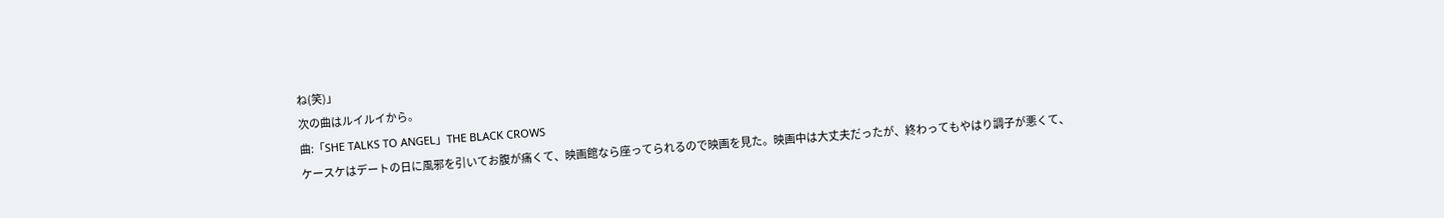ね(笑)」
次の曲はルイルイから。
曲:「SHE TALKS TO ANGEL」THE BLACK CROWS
ケースケはデートの日に風邪を引いてお腹が痛くて、映画館なら座ってられるので映画を見た。映画中は大丈夫だったが、終わってもやはり調子が悪くて、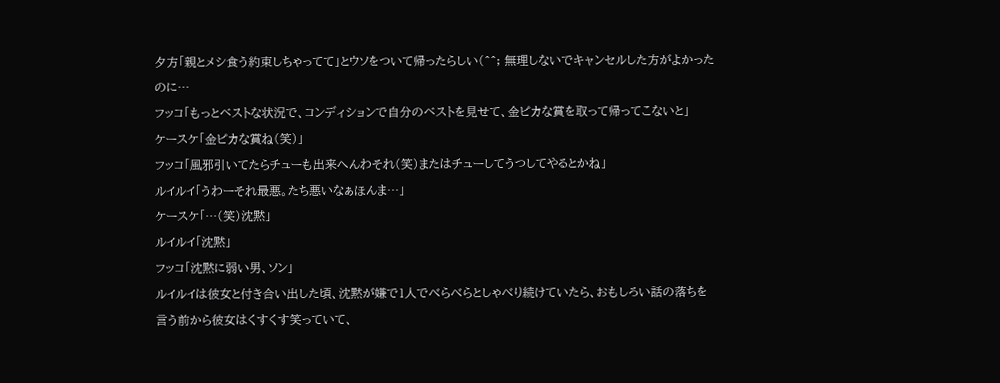夕方「親とメシ食う約束しちゃってて」とウソをついて帰ったらしい(^^; 無理しないでキャンセルした方がよかったのに…
フッコ「もっとベストな状況で、コンディションで自分のベストを見せて、金ピカな賞を取って帰ってこないと」
ケースケ「金ピカな賞ね(笑)」
フッコ「風邪引いてたらチューも出来へんわそれ(笑)またはチューしてうつしてやるとかね」
ルイルイ「うわーそれ最悪。たち悪いなぁほんま…」
ケースケ「…(笑)沈黙」
ルイルイ「沈黙」
フッコ「沈黙に弱い男、ソン」
ルイルイは彼女と付き合い出した頃、沈黙が嫌で1人でべらべらとしゃべり続けていたら、おもしろい話の落ちを言う前から彼女はくすくす笑っていて、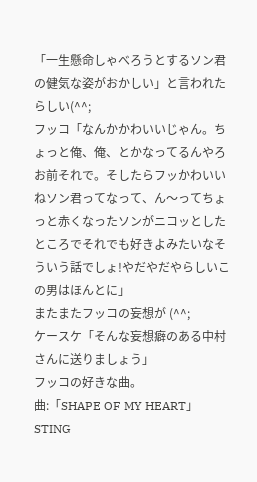「一生懸命しゃべろうとするソン君の健気な姿がおかしい」と言われたらしい(^^;
フッコ「なんかかわいいじゃん。ちょっと俺、俺、とかなってるんやろお前それで。そしたらフッかわいいねソン君ってなって、ん〜ってちょっと赤くなったソンがニコッとしたところでそれでも好きよみたいなそういう話でしょ!やだやだやらしいこの男はほんとに」
またまたフッコの妄想が (^^;
ケースケ「そんな妄想癖のある中村さんに送りましょう」
フッコの好きな曲。
曲:「SHAPE OF MY HEART」STING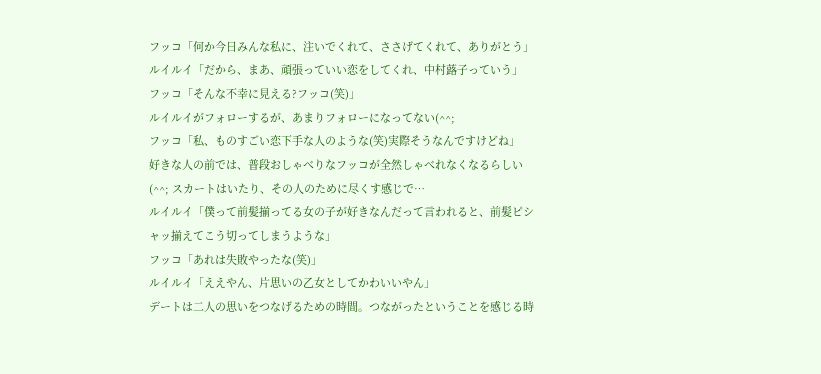フッコ「何か今日みんな私に、注いでくれて、ささげてくれて、ありがとう」
ルイルイ「だから、まあ、頑張っていい恋をしてくれ、中村蕗子っていう」
フッコ「そんな不幸に見える?フッコ(笑)」
ルイルイがフォローするが、あまりフォローになってない(^^;
フッコ「私、ものすごい恋下手な人のような(笑)実際そうなんですけどね」
好きな人の前では、普段おしゃべりなフッコが全然しゃべれなくなるらしい(^^; スカートはいたり、その人のために尽くす感じで…
ルイルイ「僕って前髪揃ってる女の子が好きなんだって言われると、前髪ピシャッ揃えてこう切ってしまうような」
フッコ「あれは失敗やったな(笑)」
ルイルイ「ええやん、片思いの乙女としてかわいいやん」
デートは二人の思いをつなげるための時間。つながったということを感じる時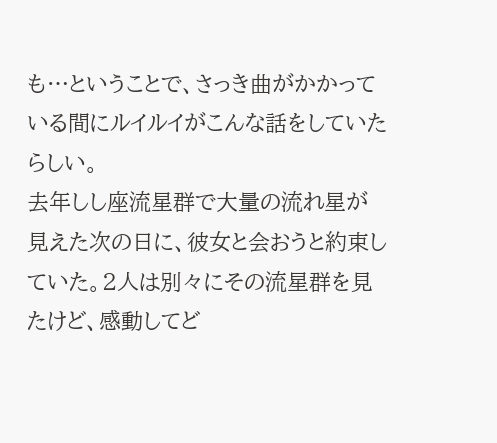も…ということで、さっき曲がかかっている間にルイルイがこんな話をしていたらしい。
去年しし座流星群で大量の流れ星が見えた次の日に、彼女と会おうと約束していた。2人は別々にその流星群を見たけど、感動してど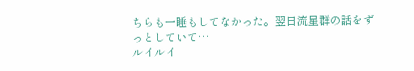ちらも一睡もしてなかった。翌日流星群の話をずっとしていて…
ルイルイ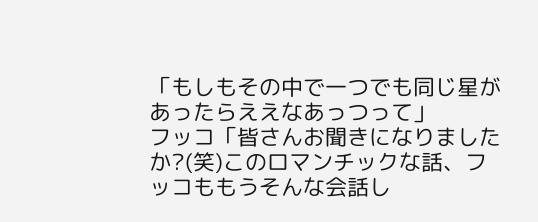「もしもその中で一つでも同じ星があったらええなあっつって」
フッコ「皆さんお聞きになりましたか?(笑)このロマンチックな話、フッコももうそんな会話し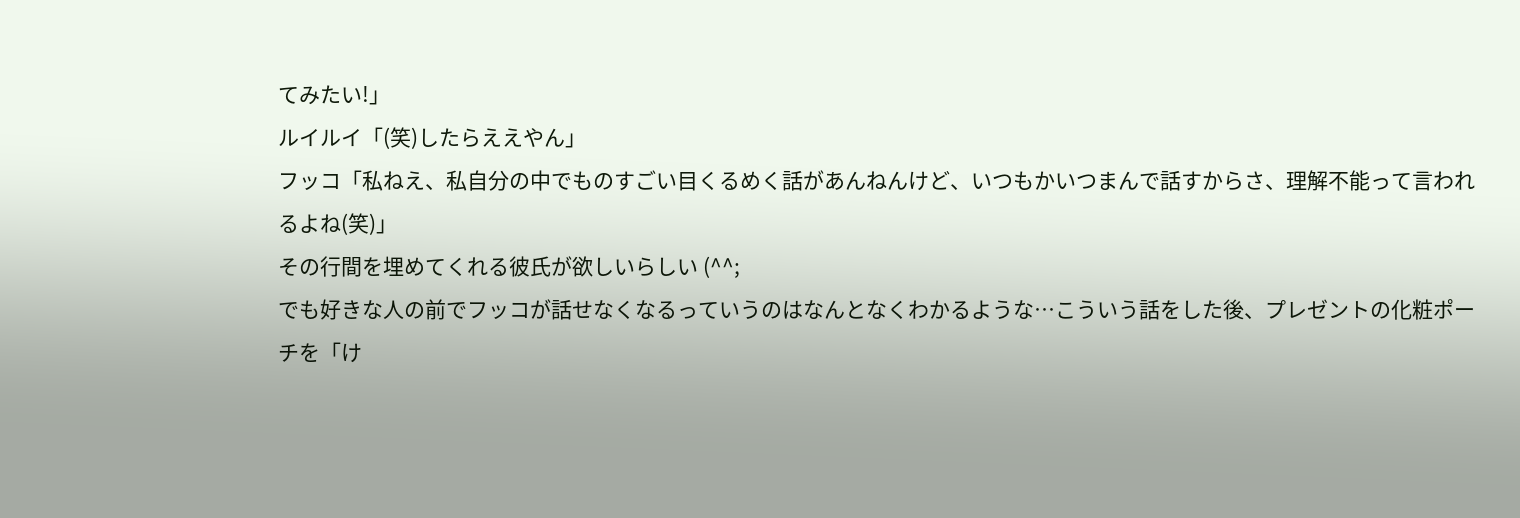てみたい!」
ルイルイ「(笑)したらええやん」
フッコ「私ねえ、私自分の中でものすごい目くるめく話があんねんけど、いつもかいつまんで話すからさ、理解不能って言われるよね(笑)」
その行間を埋めてくれる彼氏が欲しいらしい (^^;
でも好きな人の前でフッコが話せなくなるっていうのはなんとなくわかるような…こういう話をした後、プレゼントの化粧ポーチを「け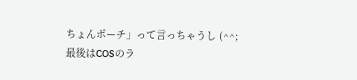ちょんポーチ」って言っちゃうし (^^;
最後はCOSのラ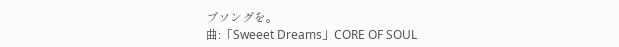ブソングを。
曲:「Sweeet Dreams」CORE OF SOUL